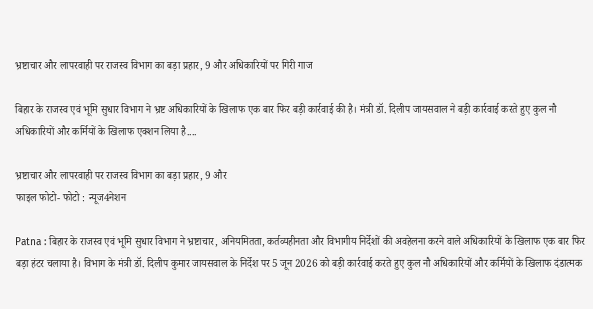भ्रष्टाचार और लापरवाही पर राजस्व विभाग का बड़ा प्रहार, 9 और अधिकारियों पर गिरी गाज

बिहार के राजस्व एवं भूमि सुधार विभाग ने भ्रष्ट अधिकारियों के खिलाफ एक बार फिर बड़ी कार्रवाई की है। मंत्री डॉ. दिलीप जायसवाल ने बड़ी कार्रवाई करते हुए कुल नौ अधिकारियों और कर्मियों के खिलाफ एक्शन लिया है....

भ्रष्टाचार और लापरवाही पर राजस्व विभाग का बड़ा प्रहार, 9 और
फाइल फोटो- फोटो : न्यूज4नेशन

Patna : बिहार के राजस्व एवं भूमि सुधार विभाग ने भ्रष्टाचार, अनियमितता, कर्तव्यहीनता और विभागीय निर्देशों की अवहेलना करने वाले अधिकारियों के खिलाफ एक बार फिर बड़ा हंटर चलाया है। विभाग के मंत्री डॉ. दिलीप कुमार जायसवाल के निर्देश पर 5 जून 2026 को बड़ी कार्रवाई करते हुए कुल नौ अधिकारियों और कर्मियों के खिलाफ दंडात्मक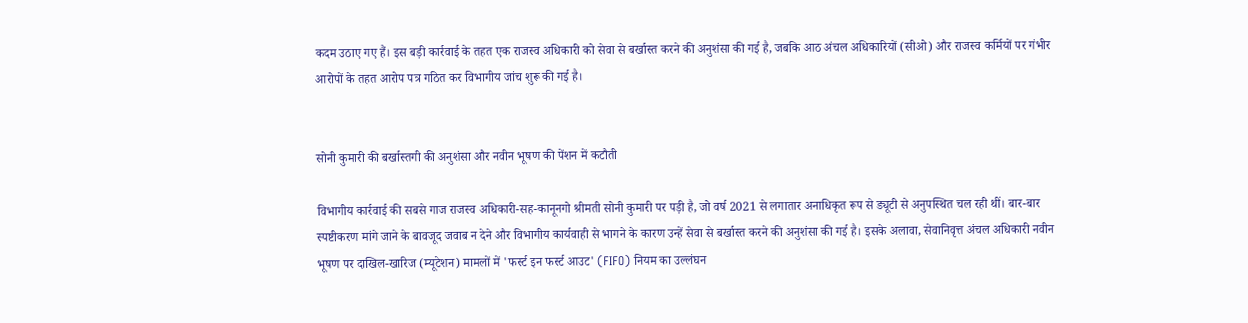कदम उठाए गए हैं। इस बड़ी कार्रवाई के तहत एक राजस्व अधिकारी को सेवा से बर्खास्त करने की अनुशंसा की गई है, जबकि आठ अंचल अधिकारियों (सीओ) और राजस्व कर्मियों पर गंभीर आरोपों के तहत आरोप पत्र गठित कर विभागीय जांच शुरू की गई है।


सोनी कुमारी की बर्खास्तगी की अनुशंसा और नवीन भूषण की पेंशन में कटौती

विभागीय कार्रवाई की सबसे गाज राजस्व अधिकारी-सह-कानूनगो श्रीमती सोनी कुमारी पर पड़ी है, जो वर्ष 2021 से लगातार अनाधिकृत रूप से ड्यूटी से अनुपस्थित चल रही थीं। बार-बार स्पष्टीकरण मांगे जाने के बावजूद जवाब न देने और विभागीय कार्यवाही से भागने के कारण उन्हें सेवा से बर्खास्त करने की अनुशंसा की गई है। इसके अलावा, सेवानिवृत्त अंचल अधिकारी नवीन भूषण पर दाखिल-खारिज (म्यूटेशन) मामलों में 'फर्स्ट इन फर्स्ट आउट' (FIFO) नियम का उल्लंघन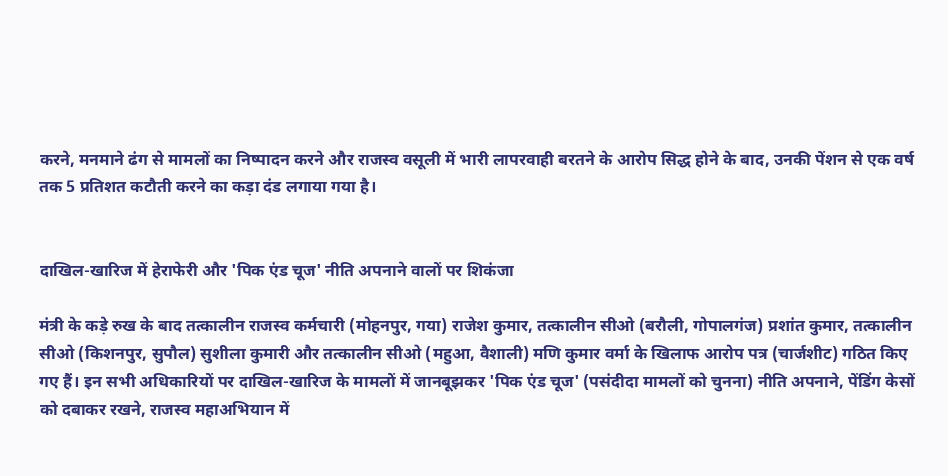करने, मनमाने ढंग से मामलों का निष्पादन करने और राजस्व वसूली में भारी लापरवाही बरतने के आरोप सिद्ध होने के बाद, उनकी पेंशन से एक वर्ष तक 5 प्रतिशत कटौती करने का कड़ा दंड लगाया गया है।


दाखिल-खारिज में हेराफेरी और 'पिक एंड चूज' नीति अपनाने वालों पर शिकंजा

मंत्री के कड़े रुख के बाद तत्कालीन राजस्व कर्मचारी (मोहनपुर, गया) राजेश कुमार, तत्कालीन सीओ (बरौली, गोपालगंज) प्रशांत कुमार, तत्कालीन सीओ (किशनपुर, सुपौल) सुशीला कुमारी और तत्कालीन सीओ (महुआ, वैशाली) मणि कुमार वर्मा के खिलाफ आरोप पत्र (चार्जशीट) गठित किए गए हैं। इन सभी अधिकारियों पर दाखिल-खारिज के मामलों में जानबूझकर 'पिक एंड चूज' (पसंदीदा मामलों को चुनना) नीति अपनाने, पेंडिंग केसों को दबाकर रखने, राजस्व महाअभियान में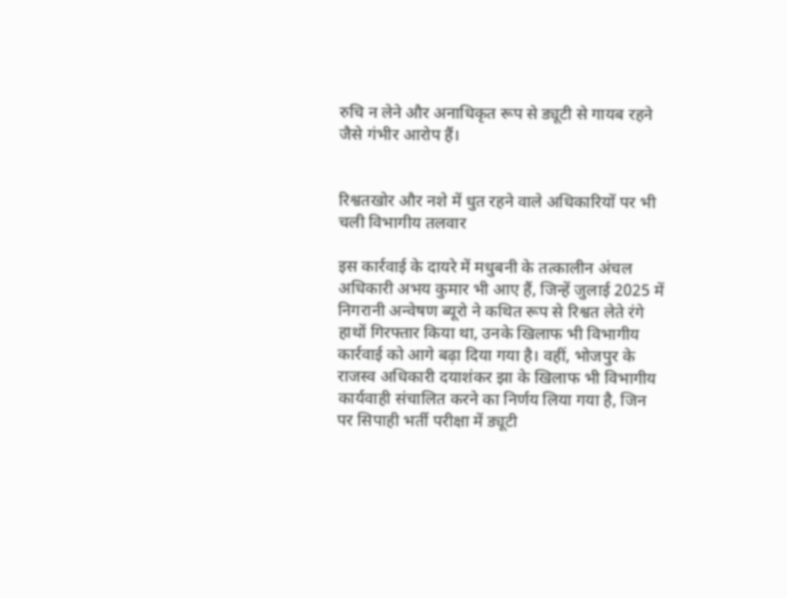रुचि न लेने और अनाधिकृत रूप से ड्यूटी से गायब रहने जैसे गंभीर आरोप हैं।


रिश्वतखोर और नशे में धुत रहने वाले अधिकारियों पर भी चली विभागीय तलवार

इस कार्रवाई के दायरे में मधुबनी के तत्कालीन अंचल अधिकारी अभय कुमार भी आए हैं, जिन्हें जुलाई 2025 में निगरानी अन्वेषण ब्यूरो ने कथित रूप से रिश्वत लेते रंगे हाथों गिरफ्तार किया था, उनके खिलाफ भी विभागीय कार्रवाई को आगे बढ़ा दिया गया है। वहीं, भोजपुर के राजस्व अधिकारी दयाशंकर झा के खिलाफ भी विभागीय कार्यवाही संचालित करने का निर्णय लिया गया है, जिन पर सिपाही भर्ती परीक्षा में ड्यूटी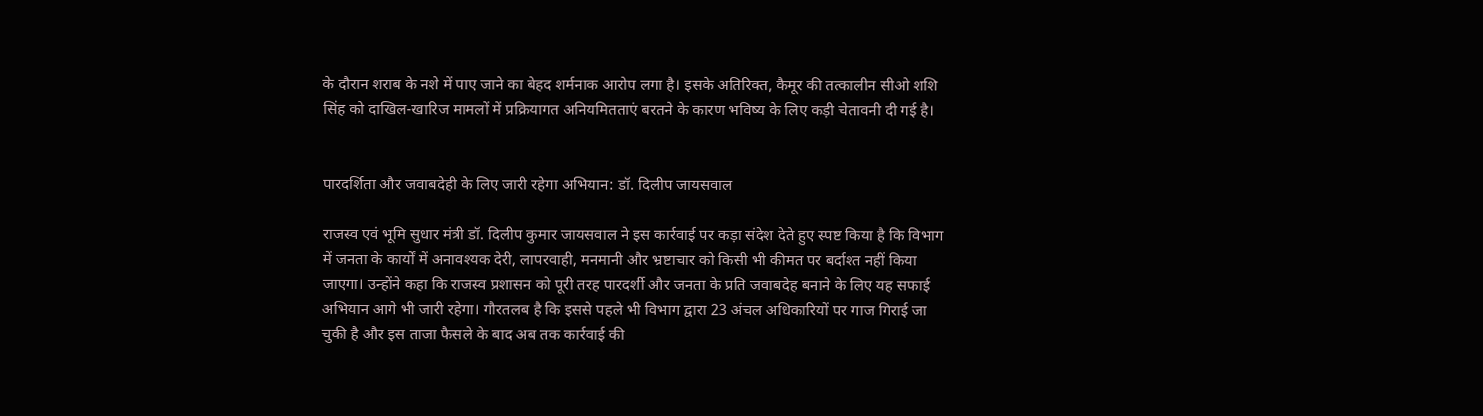के दौरान शराब के नशे में पाए जाने का बेहद शर्मनाक आरोप लगा है। इसके अतिरिक्त, कैमूर की तत्कालीन सीओ शशि सिंह को दाखिल-खारिज मामलों में प्रक्रियागत अनियमितताएं बरतने के कारण भविष्य के लिए कड़ी चेतावनी दी गई है।


पारदर्शिता और जवाबदेही के लिए जारी रहेगा अभियान: डॉ. दिलीप जायसवाल

राजस्व एवं भूमि सुधार मंत्री डॉ. दिलीप कुमार जायसवाल ने इस कार्रवाई पर कड़ा संदेश देते हुए स्पष्ट किया है कि विभाग में जनता के कार्यों में अनावश्यक देरी, लापरवाही, मनमानी और भ्रष्टाचार को किसी भी कीमत पर बर्दाश्त नहीं किया जाएगा। उन्होंने कहा कि राजस्व प्रशासन को पूरी तरह पारदर्शी और जनता के प्रति जवाबदेह बनाने के लिए यह सफाई अभियान आगे भी जारी रहेगा। गौरतलब है कि इससे पहले भी विभाग द्वारा 23 अंचल अधिकारियों पर गाज गिराई जा चुकी है और इस ताजा फैसले के बाद अब तक कार्रवाई की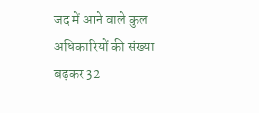जद में आने वाले कुल अधिकारियों की संख्या बढ़कर 32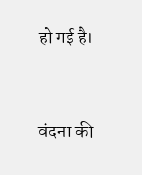हो गई है।


वंदना की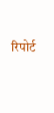रिपोर्ट